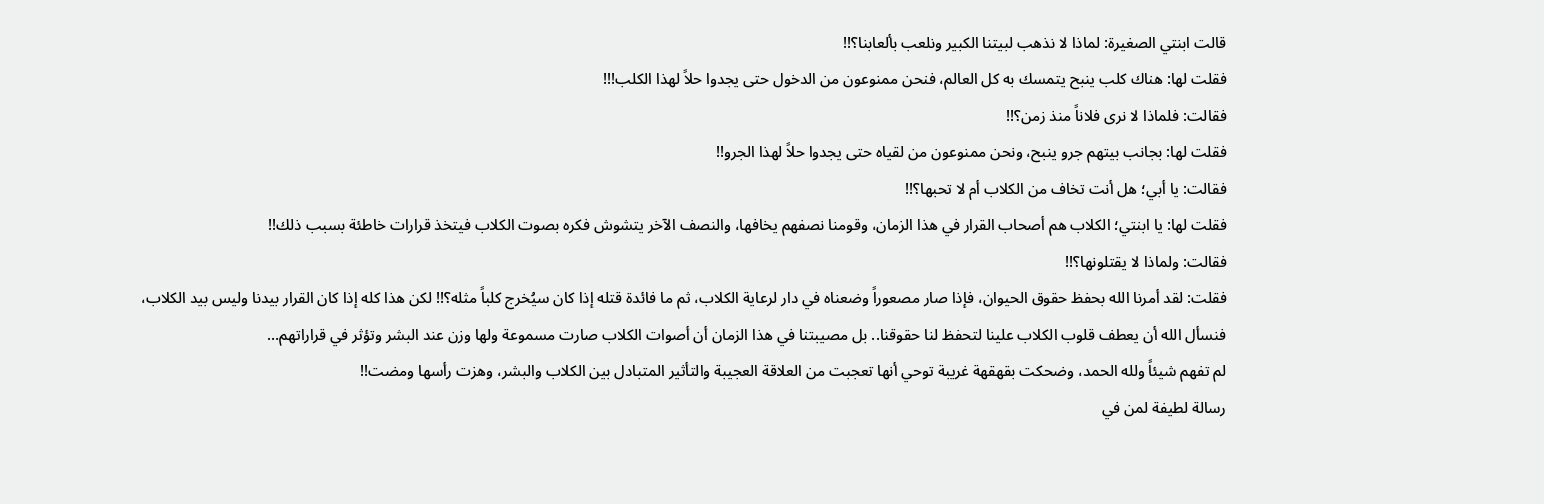قالت ابنتي الصغيرة: لماذا لا نذهب لبيتنا الكبير ونلعب بألعابنا؟!!
فقلت لها: هناك كلب ينبح يتمسك به كل العالم، فنحن ممنوعون من الدخول حتى يجدوا حلاً لهذا الكلب!!!
فقالت: فلماذا لا نرى فلاناً منذ زمن؟!!
فقلت لها: بجانب بيتهم جرو ينبح، ونحن ممنوعون من لقياه حتى يجدوا حلاً لهذا الجرو!!
فقالت: يا أبي؛ هل أنت تخاف من الكلاب أم لا تحبها؟!!
فقلت لها: يا ابنتي؛ الكلاب هم أصحاب القرار في هذا الزمان، وقومنا نصفهم يخافها، والنصف الآخر يتشوش فكره بصوت الكلاب فيتخذ قرارات خاطئة بسبب ذلك!!
فقالت: ولماذا لا يقتلونها؟!!
فقلت: لقد أمرنا الله بحفظ حقوق الحيوان، فإذا صار مصعوراً وضعناه في دار لرعاية الكلاب، ثم ما فائدة قتله إذا كان سيُخرج كلباً مثله؟!! لكن هذا كله إذا كان القرار بيدنا وليس بيد الكلاب، فنسأل الله أن يعطف قلوب الكلاب علينا لتحفظ لنا حقوقنا.. بل مصيبتنا في هذا الزمان أن أصوات الكلاب صارت مسموعة ولها وزن عند البشر وتؤثر في قراراتهم…
لم تفهم شيئاً ولله الحمد، وضحكت بقهقهة غريبة توحي أنها تعجبت من العلاقة العجيبة والتأثير المتبادل بين الكلاب والبشر، وهزت رأسها ومضت!!
رسالة لطيفة لمن في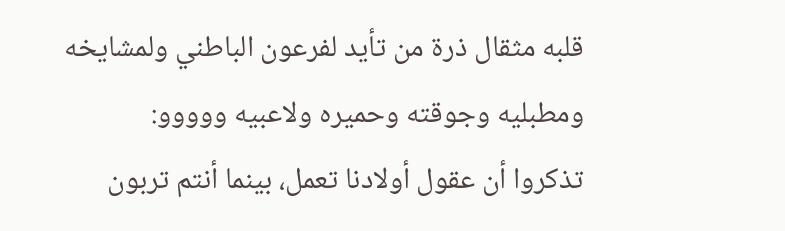قلبه مثقال ذرة من تأيد لفرعون الباطني ولمشايخه ومطبليه وجوقته وحميره ولاعبيه ووووو:
تذكروا أن عقول أولادنا تعمل، بينما أنتم تربون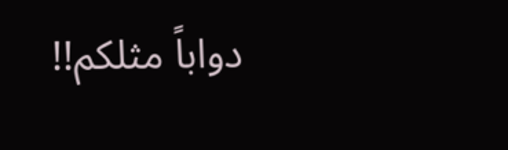دواباً مثلكم!!